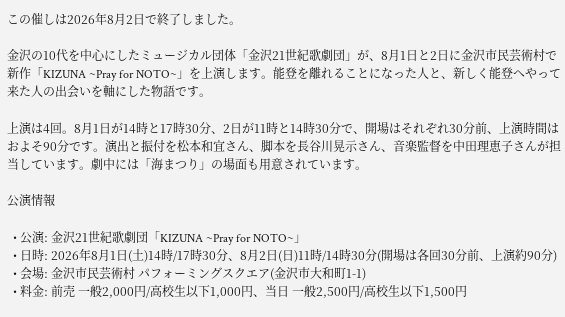この催しは2026年8月2日で終了しました。

金沢の10代を中心にしたミュージカル団体「金沢21世紀歌劇団」が、8月1日と2日に金沢市民芸術村で新作「KIZUNA ~Pray for NOTO~」を上演します。能登を離れることになった人と、新しく能登へやって来た人の出会いを軸にした物語です。

上演は4回。8月1日が14時と17時30分、2日が11時と14時30分で、開場はそれぞれ30分前、上演時間はおよそ90分です。演出と振付を松本和宜さん、脚本を長谷川晃示さん、音楽監督を中田理恵子さんが担当しています。劇中には「海まつり」の場面も用意されています。

公演情報

  • 公演: 金沢21世紀歌劇団「KIZUNA ~Pray for NOTO~」
  • 日時: 2026年8月1日(土)14時/17時30分、8月2日(日)11時/14時30分(開場は各回30分前、上演約90分)
  • 会場: 金沢市民芸術村 パフォーミングスクエア(金沢市大和町1-1)
  • 料金: 前売 一般2,000円/高校生以下1,000円、当日 一般2,500円/高校生以下1,500円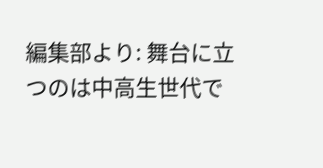編集部より: 舞台に立つのは中高生世代で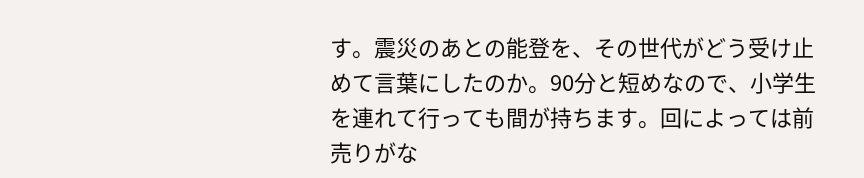す。震災のあとの能登を、その世代がどう受け止めて言葉にしたのか。90分と短めなので、小学生を連れて行っても間が持ちます。回によっては前売りがな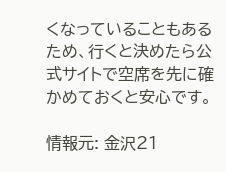くなっていることもあるため、行くと決めたら公式サイトで空席を先に確かめておくと安心です。

情報元: 金沢21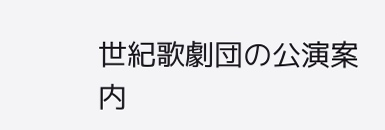世紀歌劇団の公演案内